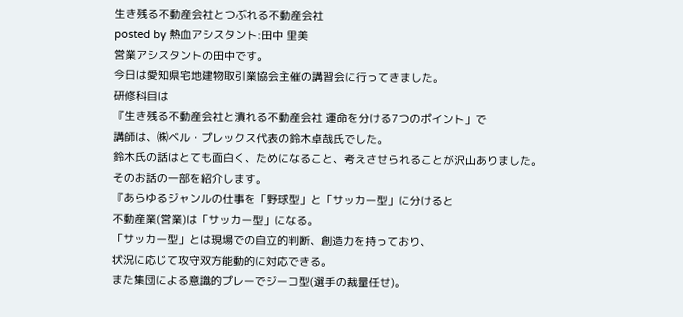生き残る不動産会社とつぶれる不動産会社
posted by 熱血アシスタント:田中 里美
営業アシスタントの田中です。
今日は愛知県宅地建物取引業協会主催の講習会に行ってきました。
研修科目は
『生き残る不動産会社と潰れる不動産会社 運命を分ける7つのポイント」で
講師は、㈱ベル・プレックス代表の鈴木卓哉氏でした。
鈴木氏の話はとても面白く、ためになること、考えさせられることが沢山ありました。
そのお話の一部を紹介します。
『あらゆるジャンルの仕事を「野球型」と「サッカー型」に分けると
不動産業(営業)は「サッカー型」になる。
「サッカー型」とは現場での自立的判断、創造力を持っており、
状況に応じて攻守双方能動的に対応できる。
また集団による意識的プレーでジーコ型(選手の裁量任せ)。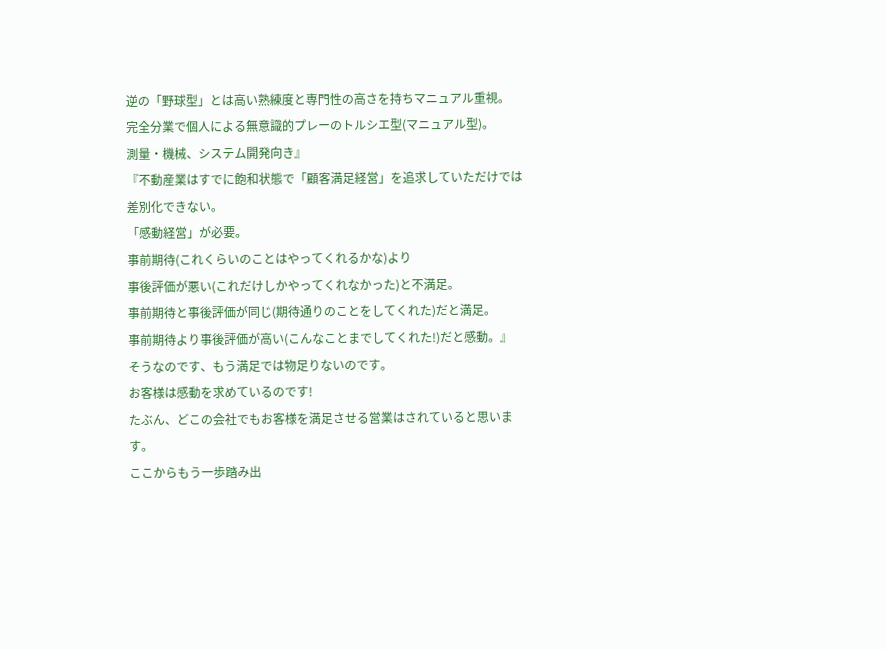逆の「野球型」とは高い熟練度と専門性の高さを持ちマニュアル重視。
完全分業で個人による無意識的プレーのトルシエ型(マニュアル型)。
測量・機械、システム開発向き』
『不動産業はすでに飽和状態で「顧客満足経営」を追求していただけでは差別化できない。
「感動経営」が必要。
事前期待(これくらいのことはやってくれるかな)より
事後評価が悪い(これだけしかやってくれなかった)と不満足。
事前期待と事後評価が同じ(期待通りのことをしてくれた)だと満足。
事前期待より事後評価が高い(こんなことまでしてくれた!)だと感動。』
そうなのです、もう満足では物足りないのです。
お客様は感動を求めているのです!
たぶん、どこの会社でもお客様を満足させる営業はされていると思います。
ここからもう一歩踏み出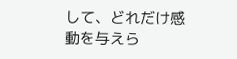して、どれだけ感動を与えら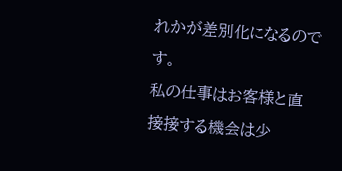れかが差別化になるのです。
私の仕事はお客様と直接接する機会は少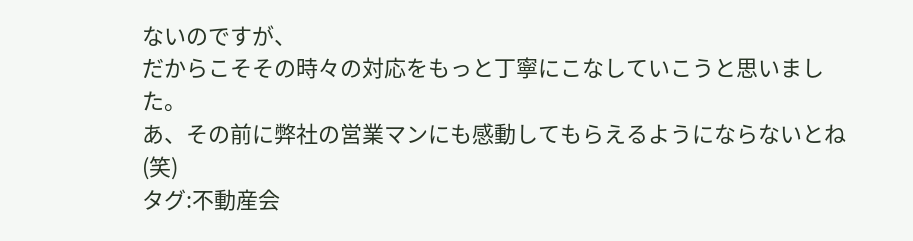ないのですが、
だからこそその時々の対応をもっと丁寧にこなしていこうと思いました。
あ、その前に弊社の営業マンにも感動してもらえるようにならないとね(笑)
タグ:不動産会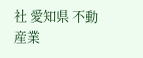社 愛知県 不動産業